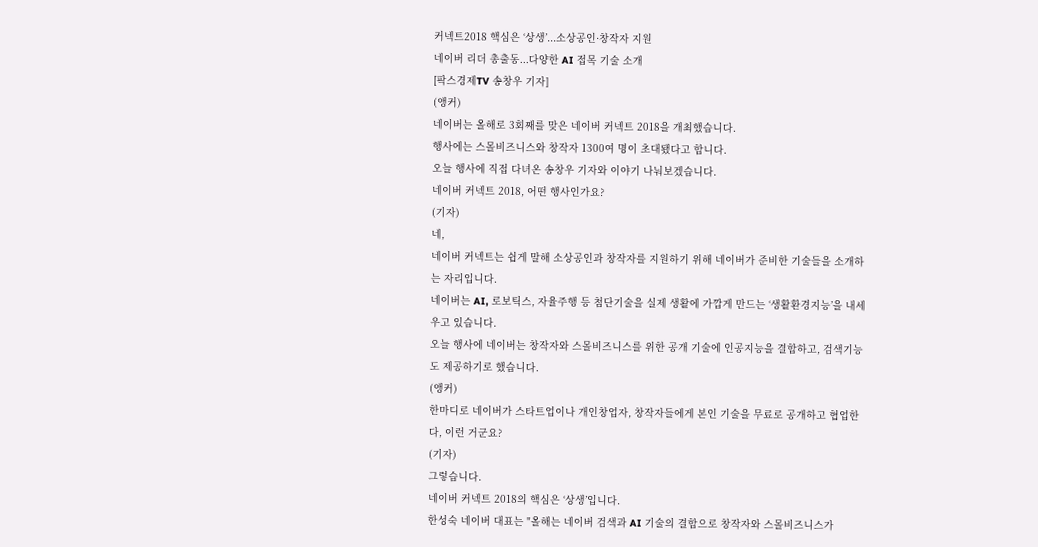커넥트2018 핵심은 ‘상생’...소상공인·창작자 지원
네이버 리더 총출동...다양한 AI 접목 기술 소개
[팍스경제TV 송창우 기자]
(앵커)
네이버는 올해로 3회째를 맞은 네이버 커넥트 2018을 개최했습니다.
행사에는 스몰비즈니스와 창작자 1300여 명이 초대됐다고 합니다.
오늘 행사에 직접 다녀온 송창우 기자와 이야기 나눠보겠습니다.
네이버 커넥트 2018, 어떤 행사인가요?
(기자)
네,
네이버 커넥트는 쉽게 말해 소상공인과 창작자를 지원하기 위해 네이버가 준비한 기술들을 소개하는 자리입니다.
네이버는 AI, 로보틱스, 자율주행 등 첨단기술을 실제 생활에 가깝게 만드는 ‘생활환경지능’을 내세우고 있습니다.
오늘 행사에 네이버는 창작자와 스몰비즈니스를 위한 공개 기술에 인공지능을 결합하고, 검색기능도 제공하기로 했습니다.
(앵커)
한마디로 네이버가 스타트업이나 개인창업자, 창작자들에게 본인 기술을 무료로 공개하고 협업한다, 이런 거군요?
(기자)
그렇습니다.
네이버 커넥트 2018의 핵심은 ‘상생’입니다.
한성숙 네이버 대표는 "올해는 네이버 검색과 AI 기술의 결합으로 창작자와 스몰비즈니스가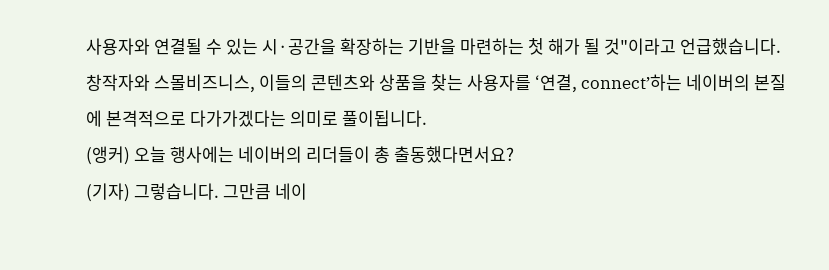사용자와 연결될 수 있는 시·공간을 확장하는 기반을 마련하는 첫 해가 될 것"이라고 언급했습니다.
창작자와 스몰비즈니스, 이들의 콘텐츠와 상품을 찾는 사용자를 ‘연결, connect’하는 네이버의 본질에 본격적으로 다가가겠다는 의미로 풀이됩니다.
(앵커) 오늘 행사에는 네이버의 리더들이 총 출동했다면서요?
(기자) 그렇습니다. 그만큼 네이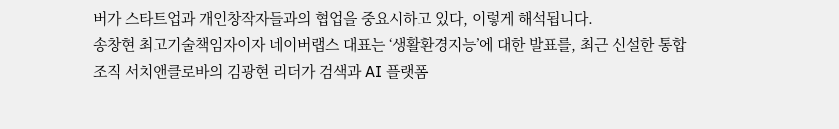버가 스타트업과 개인창작자들과의 협업을 중요시하고 있다, 이렇게 해석됩니다.
송창현 최고기술책임자이자 네이버랩스 대표는 ‘생활환경지능’에 대한 발표를, 최근 신설한 통합조직 서치앤클로바의 김광현 리더가 검색과 AI 플랫폼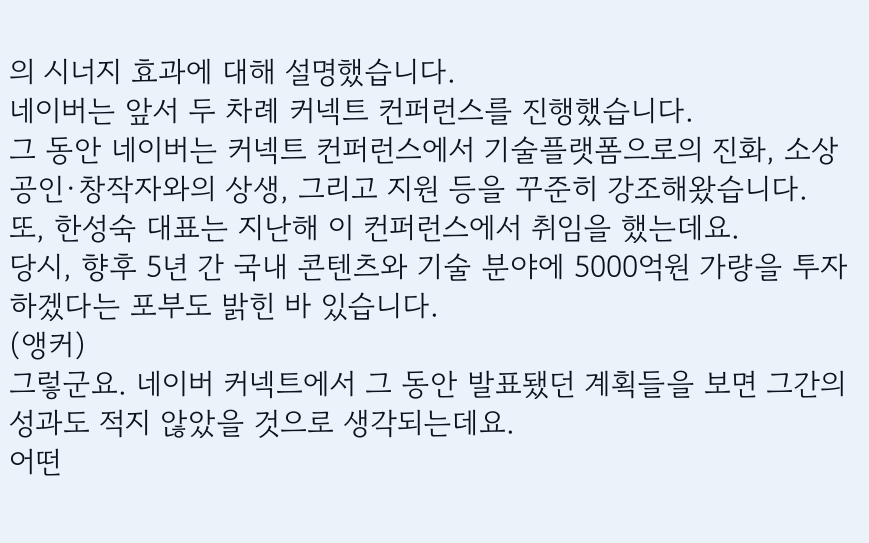의 시너지 효과에 대해 설명했습니다.
네이버는 앞서 두 차례 커넥트 컨퍼런스를 진행했습니다.
그 동안 네이버는 커넥트 컨퍼런스에서 기술플랫폼으로의 진화, 소상공인·창작자와의 상생, 그리고 지원 등을 꾸준히 강조해왔습니다.
또, 한성숙 대표는 지난해 이 컨퍼런스에서 취임을 했는데요.
당시, 향후 5년 간 국내 콘텐츠와 기술 분야에 5000억원 가량을 투자하겠다는 포부도 밝힌 바 있습니다.
(앵커)
그렇군요. 네이버 커넥트에서 그 동안 발표됐던 계획들을 보면 그간의 성과도 적지 않았을 것으로 생각되는데요.
어떤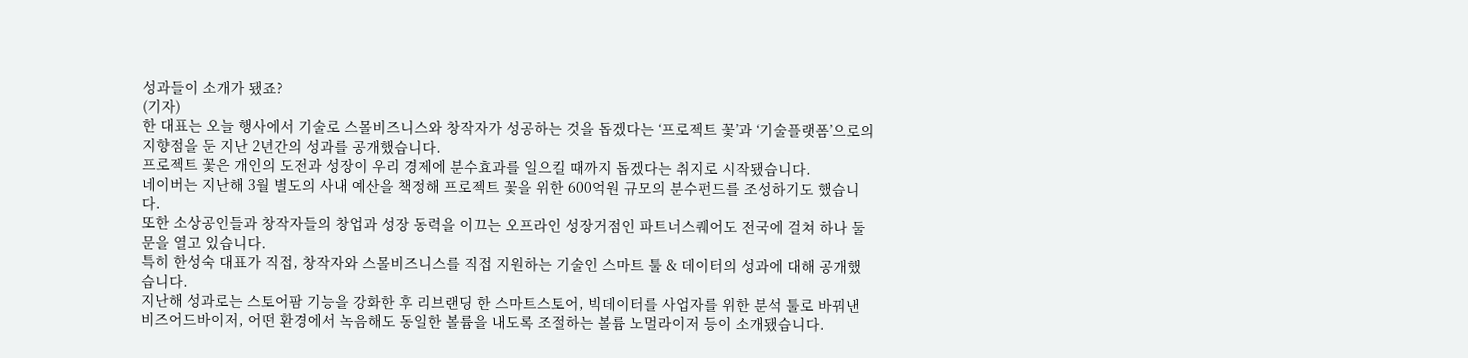성과들이 소개가 됐죠?
(기자)
한 대표는 오늘 행사에서 기술로 스몰비즈니스와 창작자가 성공하는 것을 돕겠다는 ‘프로젝트 꽃’과 ‘기술플랫폼’으로의 지향점을 둔 지난 2년간의 성과를 공개했습니다.
프로젝트 꽃은 개인의 도전과 성장이 우리 경제에 분수효과를 일으킬 때까지 돕겠다는 취지로 시작됐습니다.
네이버는 지난해 3월 별도의 사내 예산을 책정해 프로젝트 꽃을 위한 600억원 규모의 분수펀드를 조성하기도 했습니다.
또한 소상공인들과 창작자들의 창업과 성장 동력을 이끄는 오프라인 성장거점인 파트너스퀘어도 전국에 걸쳐 하나 둘 문을 열고 있습니다.
특히 한성숙 대표가 직접, 창작자와 스몰비즈니스를 직접 지원하는 기술인 스마트 툴 & 데이터의 성과에 대해 공개했습니다.
지난해 성과로는 스토어팜 기능을 강화한 후 리브랜딩 한 스마트스토어, 빅데이터를 사업자를 위한 분석 툴로 바꿔낸 비즈어드바이저, 어떤 환경에서 녹음해도 동일한 볼륨을 내도록 조절하는 볼륨 노멀라이저 등이 소개됐습니다.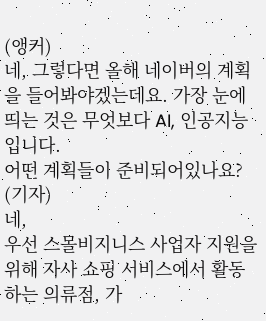(앵커)
네, 그렇다면 올해 네이버의 계획을 들어봐야겠는데요. 가장 눈에 띄는 것은 무엇보다 AI, 인공지능입니다.
어떤 계획들이 준비되어있나요?
(기자)
네,
우선 스몰비지니스 사업자 지원을 위해 자사 쇼핑 서비스에서 활동하는 의류점, 가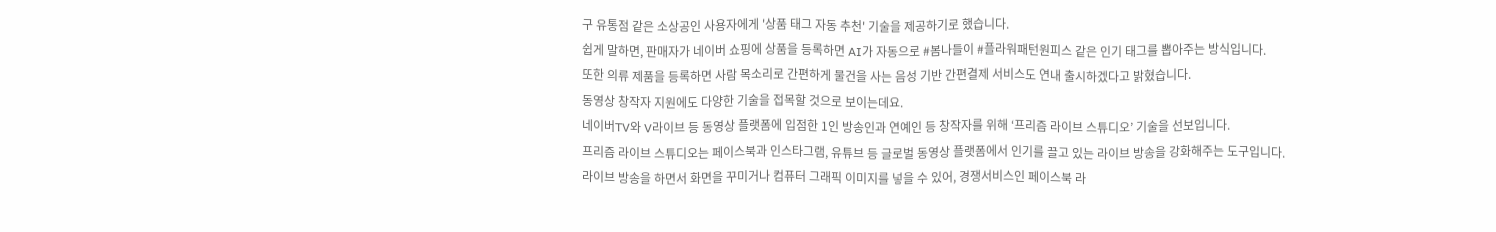구 유통점 같은 소상공인 사용자에게 '상품 태그 자동 추천' 기술을 제공하기로 했습니다.
쉽게 말하면, 판매자가 네이버 쇼핑에 상품을 등록하면 AI가 자동으로 #봄나들이 #플라워패턴원피스 같은 인기 태그를 뽑아주는 방식입니다.
또한 의류 제품을 등록하면 사람 목소리로 간편하게 물건을 사는 음성 기반 간편결제 서비스도 연내 출시하겠다고 밝혔습니다.
동영상 창작자 지원에도 다양한 기술을 접목할 것으로 보이는데요.
네이버TV와 V라이브 등 동영상 플랫폼에 입점한 1인 방송인과 연예인 등 창작자를 위해 ‘프리즘 라이브 스튜디오’ 기술을 선보입니다.
프리즘 라이브 스튜디오는 페이스북과 인스타그램, 유튜브 등 글로벌 동영상 플랫폼에서 인기를 끌고 있는 라이브 방송을 강화해주는 도구입니다.
라이브 방송을 하면서 화면을 꾸미거나 컴퓨터 그래픽 이미지를 넣을 수 있어, 경쟁서비스인 페이스북 라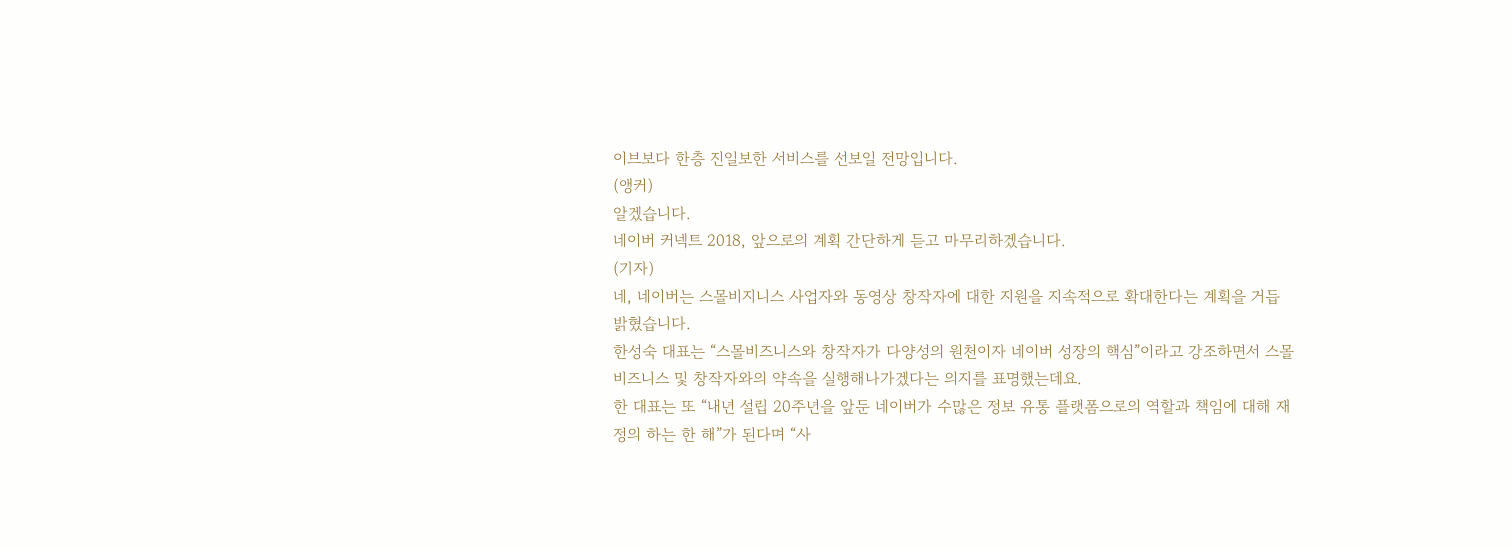이브보다 한층 진일보한 서비스를 선보일 전망입니다.
(앵커)
알겠습니다.
네이버 커넥트 2018, 앞으로의 계획 간단하게 듣고 마무리하겠습니다.
(기자)
네, 네이버는 스몰비지니스 사업자와 동영상 창작자에 대한 지원을 지속적으로 확대한다는 계획을 거듭 밝혔습니다.
한성숙 대표는 “스몰비즈니스와 창작자가 다양성의 원천이자 네이버 성장의 핵심”이라고 강조하면서 스몰비즈니스 및 창작자와의 약속을 실행해나가겠다는 의지를 표명했는데요.
한 대표는 또 “내년 설립 20주년을 앞둔 네이버가 수많은 정보 유통 플랫폼으로의 역할과 책임에 대해 재정의 하는 한 해”가 된다며 “사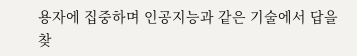용자에 집중하며 인공지능과 같은 기술에서 답을 찾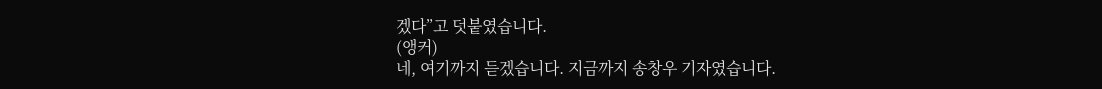겠다”고 덧붙였습니다.
(앵커)
네, 여기까지 듣겠습니다. 지금까지 송창우 기자였습니다.